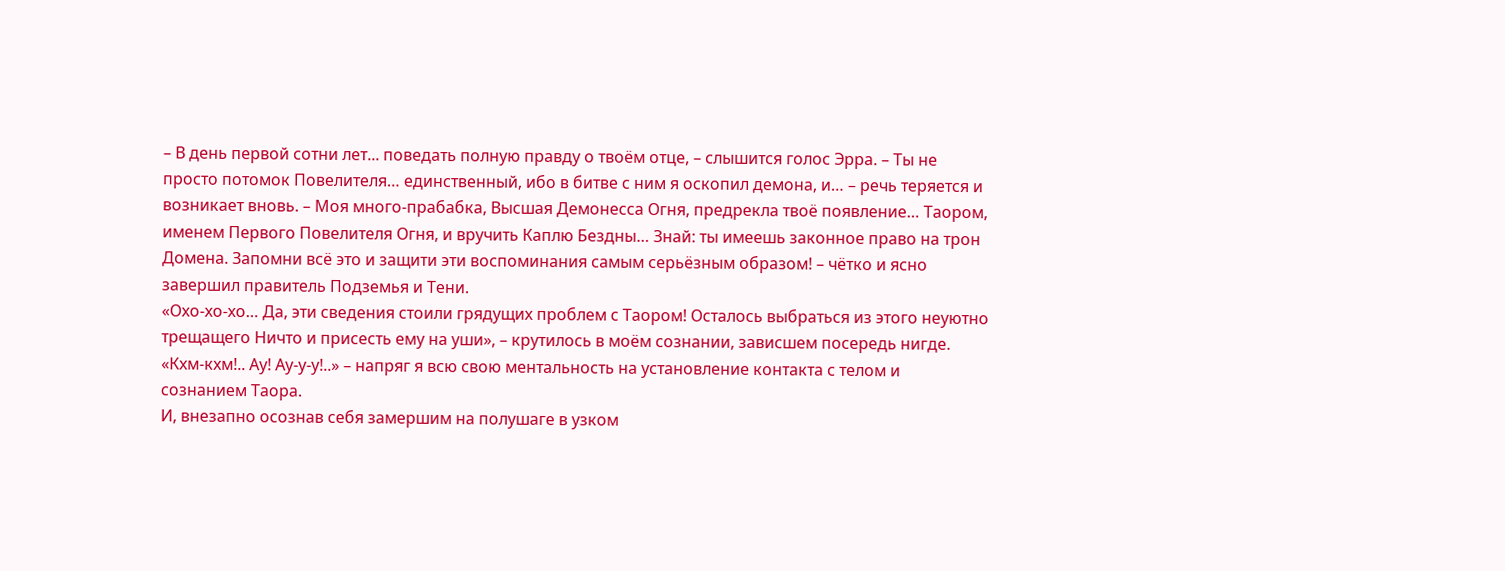– В день первой сотни лет... поведать полную правду о твоём отце, – слышится голос Эрра. – Ты не просто потомок Повелителя… единственный, ибо в битве с ним я оскопил демона, и… – речь теряется и возникает вновь. – Моя много-прабабка, Высшая Демонесса Огня, предрекла твоё появление… Таором, именем Первого Повелителя Огня, и вручить Каплю Бездны… Знай: ты имеешь законное право на трон Домена. Запомни всё это и защити эти воспоминания самым серьёзным образом! – чётко и ясно завершил правитель Подземья и Тени.
«Охо-хо-хо… Да, эти сведения стоили грядущих проблем с Таором! Осталось выбраться из этого неуютно трещащего Ничто и присесть ему на уши», – крутилось в моём сознании, зависшем посередь нигде.
«Кхм-кхм!.. Ау! Ау-у-у!..» – напряг я всю свою ментальность на установление контакта с телом и сознанием Таора.
И, внезапно осознав себя замершим на полушаге в узком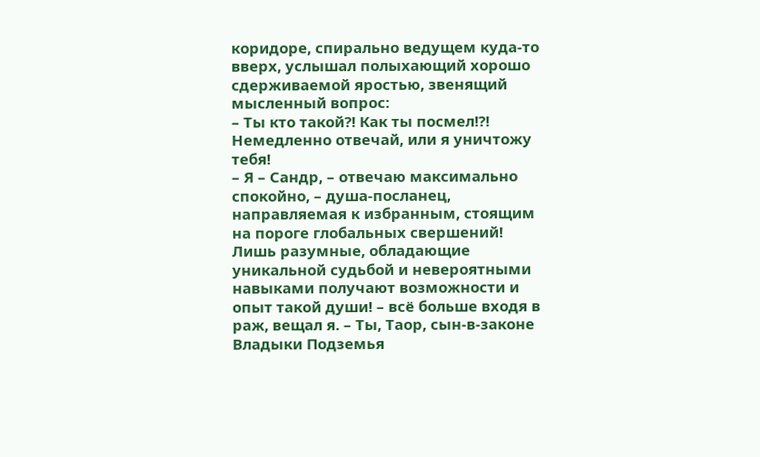коридоре, спирально ведущем куда-то вверх, услышал полыхающий хорошо сдерживаемой яростью, звенящий мысленный вопрос:
– Ты кто такой?! Как ты посмел!?! Немедленно отвечай, или я уничтожу тебя!
– Я – Сандр, – отвечаю максимально спокойно, – душа-посланец, направляемая к избранным, стоящим на пороге глобальных свершений! Лишь разумные, обладающие уникальной судьбой и невероятными навыками получают возможности и опыт такой души! – всё больше входя в раж, вещал я. – Ты, Таор, сын-в-законе Владыки Подземья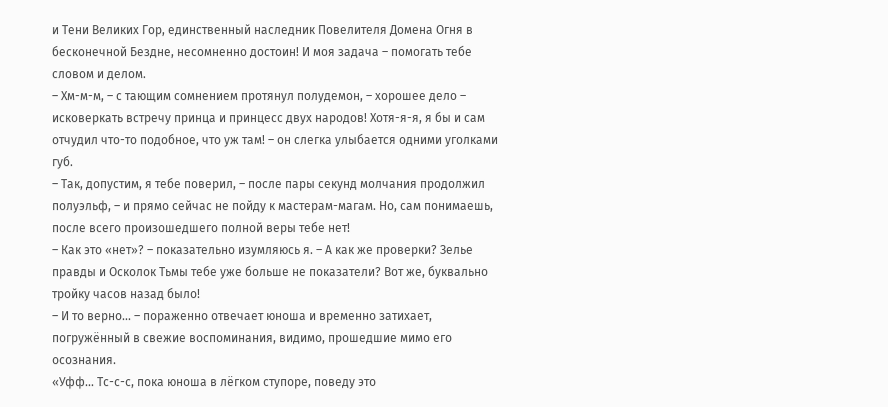и Тени Великих Гор, единственный наследник Повелителя Домена Огня в бесконечной Бездне, несомненно достоин! И моя задача – помогать тебе словом и делом.
– Хм-м-м, – с тающим сомнением протянул полудемон, – хорошее дело – исковеркать встречу принца и принцесс двух народов! Хотя-я-я, я бы и сам отчудил что-то подобное, что уж там! – он слегка улыбается одними уголками губ.
– Так, допустим, я тебе поверил, – после пары секунд молчания продолжил полуэльф, – и прямо сейчас не пойду к мастерам-магам. Но, сам понимаешь, после всего произошедшего полной веры тебе нет!
– Как это «нет»? – показательно изумляюсь я. – А как же проверки? Зелье правды и Осколок Тьмы тебе уже больше не показатели? Вот же, буквально тройку часов назад было!
– И то верно... – пораженно отвечает юноша и временно затихает, погружённый в свежие воспоминания, видимо, прошедшие мимо его осознания.
«Уфф… Тс-с-с, пока юноша в лёгком ступоре, поведу это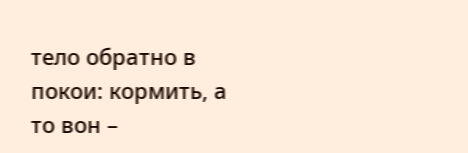тело обратно в покои: кормить, а то вон –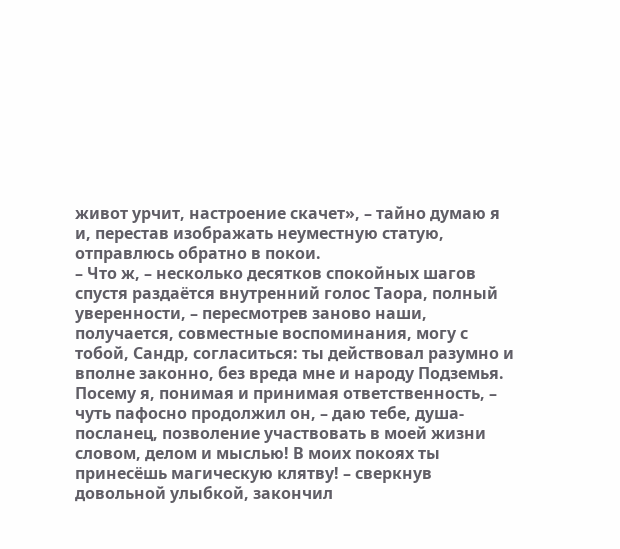живот урчит, настроение скачет», – тайно думаю я и, перестав изображать неуместную статую, отправлюсь обратно в покои.
– Что ж, – несколько десятков спокойных шагов спустя раздаётся внутренний голос Таора, полный уверенности, – пересмотрев заново наши, получается, совместные воспоминания, могу с тобой, Сандр, согласиться: ты действовал разумно и вполне законно, без вреда мне и народу Подземья. Посему я, понимая и принимая ответственность, – чуть пафосно продолжил он, – даю тебе, душа-посланец, позволение участвовать в моей жизни словом, делом и мыслью! В моих покоях ты принесёшь магическую клятву! – сверкнув довольной улыбкой, закончил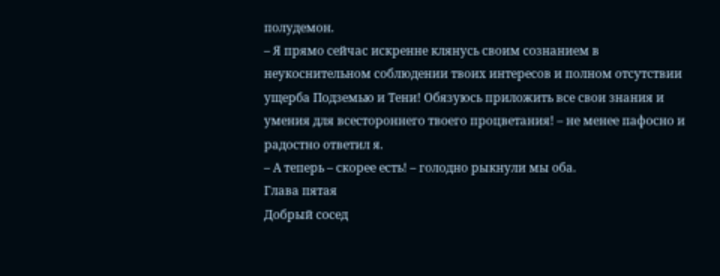полудемон.
– Я прямо сейчас искренне клянусь своим сознанием в неукоснительном соблюдении твоих интересов и полном отсутствии ущерба Подземью и Тени! Обязуюсь приложить все свои знания и умения для всестороннего твоего процветания! – не менее пафосно и радостно ответил я.
– А теперь – скорее есть! – голодно рыкнули мы оба.
Глава пятая
Добрый сосед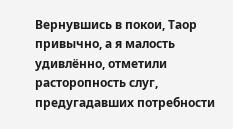Вернувшись в покои, Таор привычно, а я малость удивлённо, отметили расторопность слуг, предугадавших потребности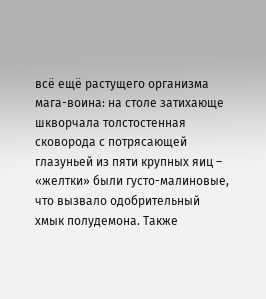всё ещё растущего организма мага-воина: на столе затихающе шкворчала толстостенная сковорода с потрясающей глазуньей из пяти крупных яиц – «желтки» были густо-малиновые, что вызвало одобрительный хмык полудемона. Также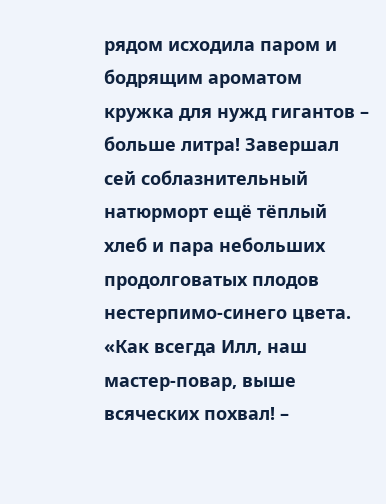рядом исходила паром и бодрящим ароматом кружка для нужд гигантов – больше литра! Завершал сей соблазнительный натюрморт ещё тёплый хлеб и пара небольших продолговатых плодов нестерпимо-синего цвета.
«Как всегда Илл, наш мастер-повар, выше всяческих похвал! –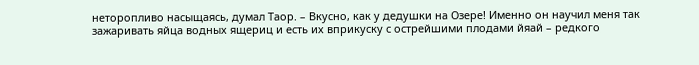неторопливо насыщаясь, думал Таор. – Вкусно, как у дедушки на Озере! Именно он научил меня так зажаривать яйца водных ящериц и есть их вприкуску с острейшими плодами йяай – редкого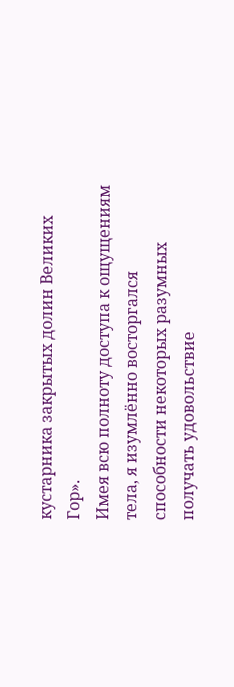кустарника закрытых долин Великих Гор».
Имея всю полноту доступа к ощущениям тела, я изумлённо восторгался способности некоторых разумных получать удовольствие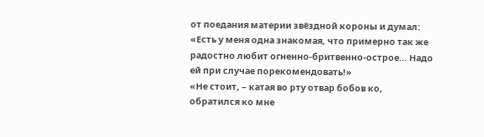от поедания материи звёздной короны и думал: «Есть у меня одна знакомая, что примерно так же радостно любит огненно-бритвенно-острое… Надо ей при случае порекомендовать!»
«Не стоит, – катая во рту отвар бобов ко, обратился ко мне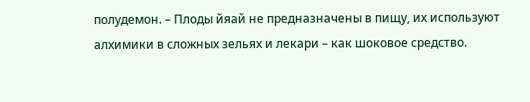полудемон. – Плоды йяай не предназначены в пищу, их используют алхимики в сложных зельях и лекари – как шоковое средство.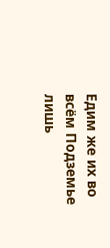Едим же их во всём Подземье лишь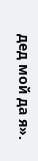дед мой да я».